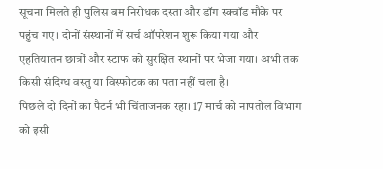सूचना मिलते ही पुलिस बम निरोधक दस्ता और डॉग स्क्वॉड मौके पर पहुंच गए। दोनों संस्थानों में सर्च ऑपरेशन शुरू किया गया और एहतियातन छात्रों और स्टाफ को सुरक्षित स्थानों पर भेजा गया। अभी तक किसी संदिग्ध वस्तु या विस्फोटक का पता नहीं चला है।
पिछले दो दिनों का पैटर्न भी चिंताजनक रहा। 17 मार्च को नापतोल विभाग को इसी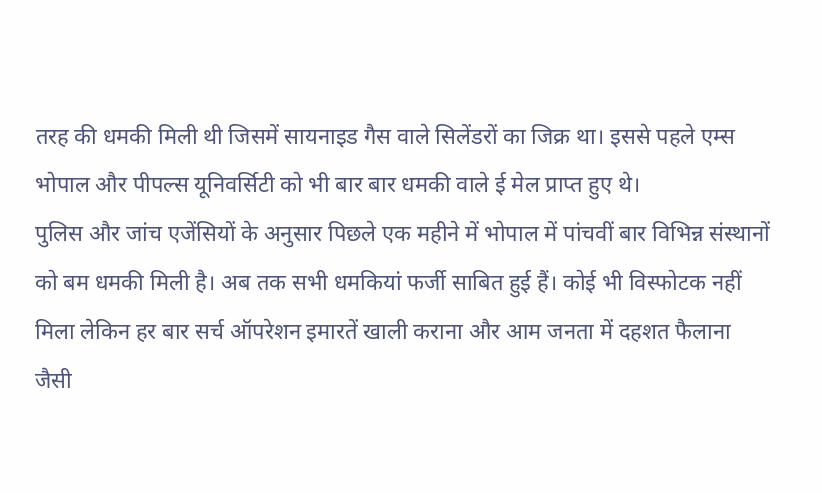तरह की धमकी मिली थी जिसमें सायनाइड गैस वाले सिलेंडरों का जिक्र था। इससे पहले एम्स भोपाल और पीपल्स यूनिवर्सिटी को भी बार बार धमकी वाले ई मेल प्राप्त हुए थे।
पुलिस और जांच एजेंसियों के अनुसार पिछले एक महीने में भोपाल में पांचवीं बार विभिन्न संस्थानों को बम धमकी मिली है। अब तक सभी धमकियां फर्जी साबित हुई हैं। कोई भी विस्फोटक नहीं मिला लेकिन हर बार सर्च ऑपरेशन इमारतें खाली कराना और आम जनता में दहशत फैलाना जैसी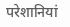परेशानियां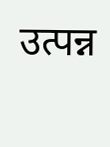उत्पन्न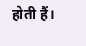होती हैं।